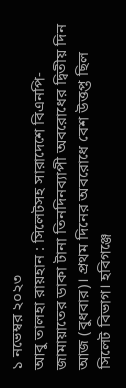১ নভেম্বর ২০২৩
আবু তালহা রায়হান : সিলেটসহ সারাদেশে বিএনপি-জামায়াতের ডাকা টানা তিনদিনব্যাপী অবরোধের দ্বিতীয় দিন আজ (বুধবার)। প্রথম দিনের অবরোধে বেশ উত্তপ্ত ছিল সিলেট বিভাগ। হবিগঞ্জে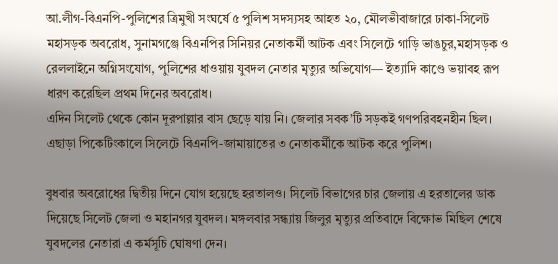আ.লীগ-বিএনপি-পুলিশের ত্রিমুখী সংঘর্ষে ৫ পুলিশ সদস্যসহ আহত ২০, মৌলভীবাজারে ঢাকা-সিলেট মহাসড়ক অবরোধ, সুনামগঞ্জে বিএনপির সিনিয়র নেতাকর্মী আটক এবং সিলেটে গাড়ি ভাঙচুর,মহাসড়ক ও রেললাইনে অগ্নিসংযোগ, পুলিশের ধাওয়ায় যুবদল নেতার মৃত্যুর অভিযোগ— ইত্যাদি কাণ্ডে ভয়াবহ রূপ ধারণ করেছিল প্রথম দিনের অবরোধ।
এদিন সিলেট থেকে কোন দূরপাল্লার বাস ছেড়ে যায় নি। জেলার সবক’টি সড়কই গণপরিবহনহীন ছিল। এছাড়া পিকেটিংকালে সিলেটে বিএনপি-জামায়াতের ৩ নেতাকর্মীকে আটক করে পুলিশ।

বুধবার অবরোধের দ্বিতীয় দিনে যোগ হয়েছে হরতালও। সিলেট বিভাগের চার জেলায় এ হরতালের ডাক দিয়েছে সিলেট জেলা ও মহানগর যুবদল। মঙ্গলবার সন্ধ্যায় জিলুর মৃত্যুর প্রতিবাদে বিক্ষোভ মিছিল শেষে যুবদলের নেতারা এ কর্মসূচি ঘোষণা দেন।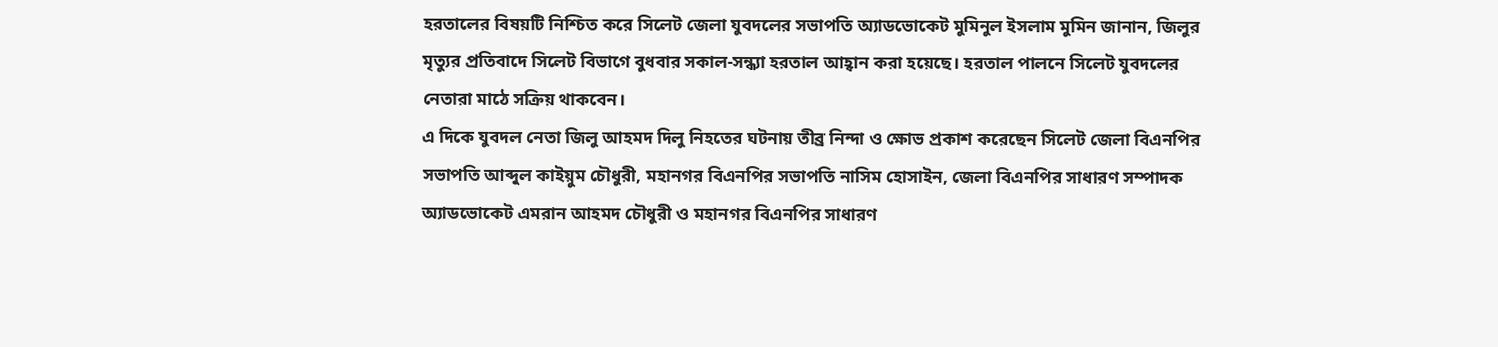হরতালের বিষয়টি নিশ্চিত করে সিলেট জেলা যুবদলের সভাপতি অ্যাডভোকেট মুমিনুল ইসলাম মুমিন জানান, জিলুর মৃত্যুর প্রতিবাদে সিলেট বিভাগে বুধবার সকাল-সন্ধ্যা হরতাল আহ্বান করা হয়েছে। হরতাল পালনে সিলেট যুবদলের নেতারা মাঠে সক্রিয় থাকবেন।
এ দিকে যুবদল নেতা জিলু আহমদ দিলু নিহতের ঘটনায় তীব্র নিন্দা ও ক্ষোভ প্রকাশ করেছেন সিলেট জেলা বিএনপির সভাপতি আব্দুল কাইয়ুম চৌধুরী, মহানগর বিএনপির সভাপতি নাসিম হোসাইন, জেলা বিএনপির সাধারণ সম্পাদক অ্যাডভোকেট এমরান আহমদ চৌধুরী ও মহানগর বিএনপির সাধারণ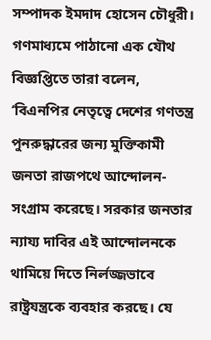সম্পাদক ইমদাদ হোসেন চৌধুরী।
গণমাধ্যমে পাঠানো এক যৌথ বিজ্ঞপ্তিতে তারা বলেন, ‘বিএনপির নেতৃত্বে দেশের গণতন্ত্র পুনরুদ্ধারের জন্য মুক্তিকামী জনতা রাজপথে আন্দোলন-সংগ্রাম করেছে। সরকার জনতার ন্যায্য দাবির এই আন্দোলনকে থামিয়ে দিতে নির্লজ্জভাবে রাষ্ট্রযন্ত্রকে ব্যবহার করছে। যে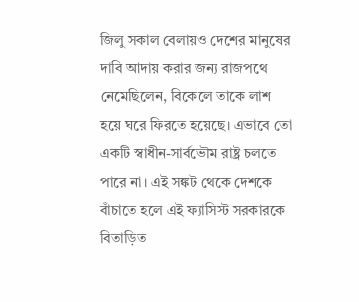জিলু সকাল বেলায়ও দেশের মানুষের দাবি আদায় করার জন্য রাজপথে নেমেছিলেন, বিকেলে তাকে লাশ হয়ে ঘরে ফিরতে হয়েছে। এভাবে তো একটি স্বাধীন-সার্বভৌম রাষ্ট্র চলতে পারে না। এই সঙ্কট থেকে দেশকে বাঁচাতে হলে এই ফ্যাসিস্ট সরকারকে বিতাড়িত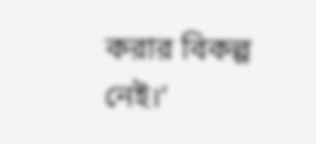করার বিকল্প নেই।’